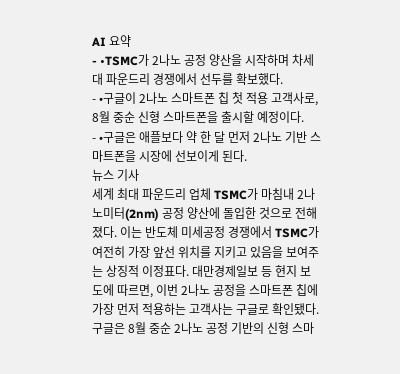AI 요약
- •TSMC가 2나노 공정 양산을 시작하며 차세대 파운드리 경쟁에서 선두를 확보했다.
- •구글이 2나노 스마트폰 칩 첫 적용 고객사로, 8월 중순 신형 스마트폰을 출시할 예정이다.
- •구글은 애플보다 약 한 달 먼저 2나노 기반 스마트폰을 시장에 선보이게 된다.
뉴스 기사
세계 최대 파운드리 업체 TSMC가 마침내 2나노미터(2nm) 공정 양산에 돌입한 것으로 전해졌다. 이는 반도체 미세공정 경쟁에서 TSMC가 여전히 가장 앞선 위치를 지키고 있음을 보여주는 상징적 이정표다. 대만경제일보 등 현지 보도에 따르면, 이번 2나노 공정을 스마트폰 칩에 가장 먼저 적용하는 고객사는 구글로 확인됐다. 구글은 8월 중순 2나노 공정 기반의 신형 스마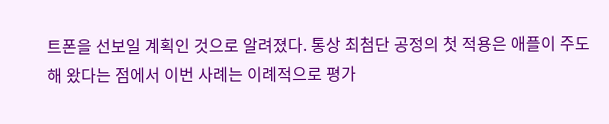트폰을 선보일 계획인 것으로 알려졌다. 통상 최첨단 공정의 첫 적용은 애플이 주도해 왔다는 점에서 이번 사례는 이례적으로 평가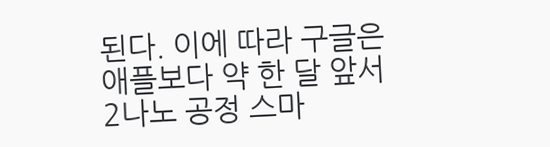된다. 이에 따라 구글은 애플보다 약 한 달 앞서 2나노 공정 스마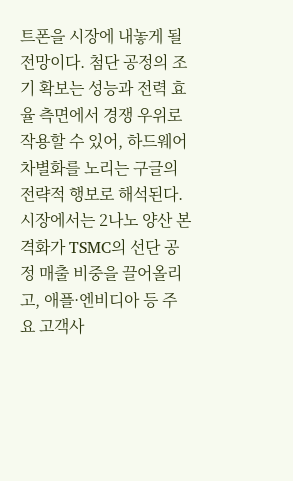트폰을 시장에 내놓게 될 전망이다. 첨단 공정의 조기 확보는 성능과 전력 효율 측면에서 경쟁 우위로 작용할 수 있어, 하드웨어 차별화를 노리는 구글의 전략적 행보로 해석된다. 시장에서는 2나노 양산 본격화가 TSMC의 선단 공정 매출 비중을 끌어올리고, 애플·엔비디아 등 주요 고객사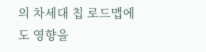의 차세대 칩 로드맵에도 영향을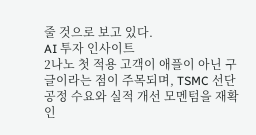줄 것으로 보고 있다.
AI 투자 인사이트
2나노 첫 적용 고객이 애플이 아닌 구글이라는 점이 주목되며, TSMC 선단공정 수요와 실적 개선 모멘텀을 재확인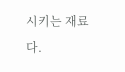시키는 재료다.